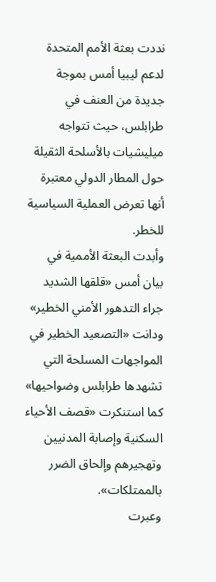نددت بعثة الأمم المتحدة لدعم ليبيا أمس بموجة جديدة من العنف في طرابلس، حيث تتواجه ميليشيات بالأسلحة الثقيلة حول المطار الدولي معتبرة أنها تعرض العملية السياسية للخطر.
وأبدت البعثة الأممية في بيان أمس «قلقها الشديد جراء التدهور الأمني الخطير» ودانت «التصعيد الخطير في المواجهات المسلحة التي تشهدها طرابلس وضواحيها» كما استنكرت «قصف الأحياء السكنية وإصابة المدنيين وتهجيرهم وإلحاق الضرر بالممتلكات».
وعبرت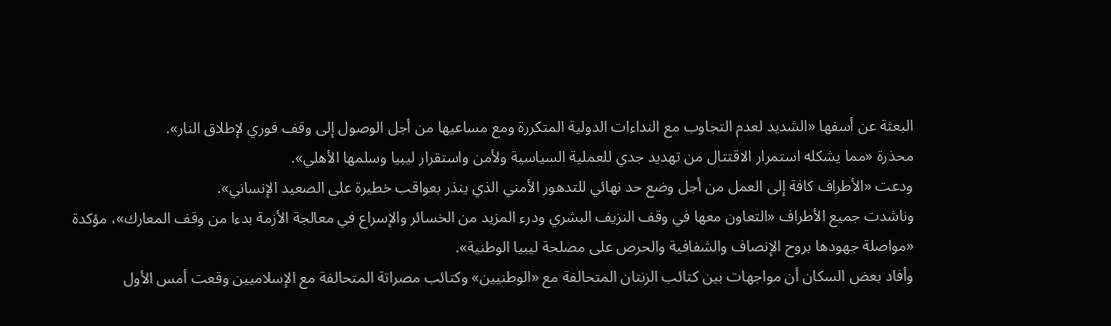البعثة عن أسفها «الشديد لعدم التجاوب مع النداءات الدولية المتكررة ومع مساعيها من أجل الوصول إلى وقف فوري لإطلاق النار».
محذرة «مما يشكله استمرار الاقتتال من تهديد جدي للعملية السياسية ولأمن واستقرار ليبيا وسلمها الأهلي».
ودعت «الأطراف كافة إلى العمل من أجل وضع حد نهائي للتدهور الأمني الذي ينذر بعواقب خطيرة على الصعيد الإنساني».
وناشدت جميع الأطراف «التعاون معها في وقف النزيف البشري ودرء المزيد من الخسائر والإسراع في معالجة الأزمة بدءا من وقف المعارك»، مؤكدة «مواصلة جهودها بروح الإنصاف والشفافية والحرص على مصلحة ليبيا الوطنية».
وأفاد بعض السكان أن مواجهات بين كتائب الزنتان المتحالفة مع «الوطنيين» وكتائب مصراتة المتحالفة مع الإسلاميين وقعت أمس الأول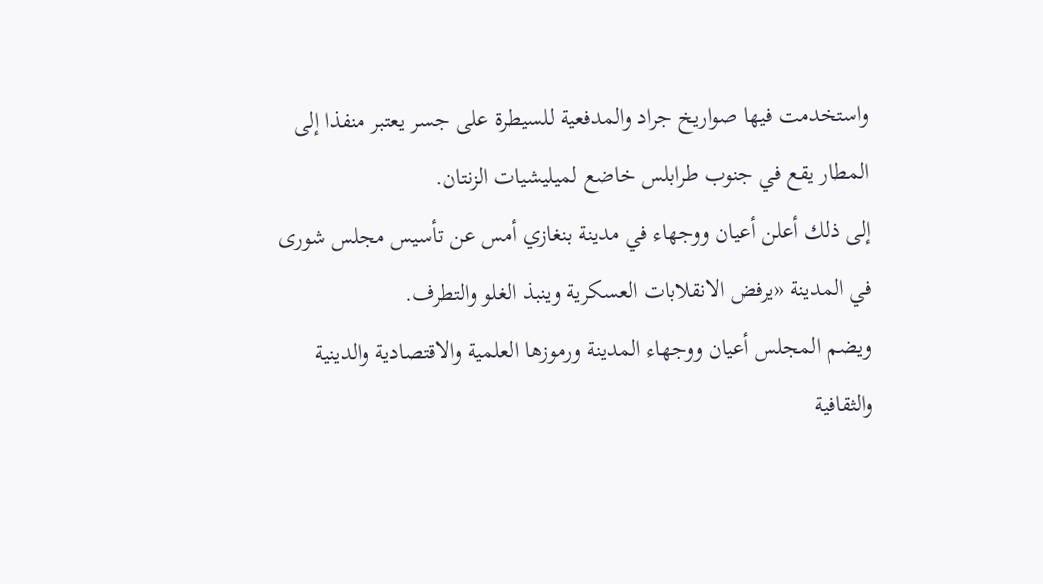واستخدمت فيها صواريخ جراد والمدفعية للسيطرة على جسر يعتبر منفذا إلى المطار يقع في جنوب طرابلس خاضع لميليشيات الزنتان.
إلى ذلك أعلن أعيان ووجهاء في مدينة بنغازي أمس عن تأسيس مجلس شورى في المدينة «يرفض الانقلابات العسكرية وينبذ الغلو والتطرف.
ويضم المجلس أعيان ووجهاء المدينة ورموزها العلمية والاقتصادية والدينية والثقافية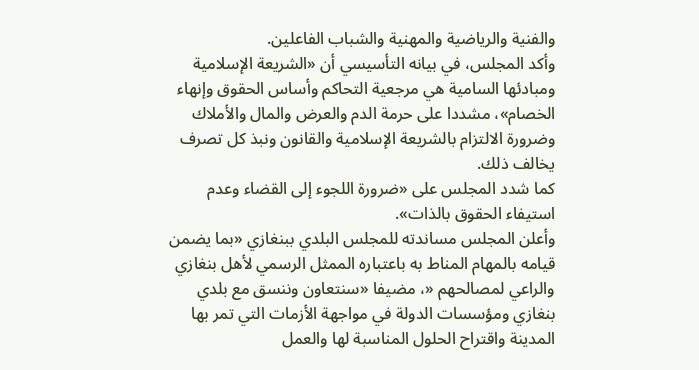والفنية والرياضية والمهنية والشباب الفاعلين.
وأكد المجلس، في بيانه التأسيسي أن «الشريعة الإسلامية ومبادئها السامية هي مرجعية التحاكم وأساس الحقوق وإنهاء الخصام»، مشددا على حرمة الدم والعرض والمال والأملاك وضرورة الالتزام بالشريعة الإسلامية والقانون ونبذ كل تصرف يخالف ذلك.
كما شدد المجلس على «ضرورة اللجوء إلى القضاء وعدم استيفاء الحقوق بالذات».
وأعلن المجلس مساندته للمجلس البلدي ببنغازي «بما يضمن قيامه بالمهام المناط به باعتباره الممثل الرسمي لأهل بنغازي والراعي لمصالحهم «، مضيفا «سنتعاون وننسق مع بلدي بنغازي ومؤسسات الدولة في مواجهة الأزمات التي تمر بها المدينة واقتراح الحلول المناسبة لها والعمل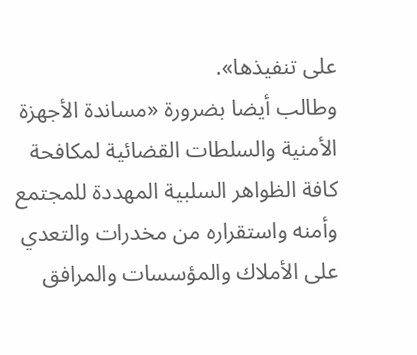على تنفيذها».
وطالب أيضا بضرورة «مساندة الأجهزة الأمنية والسلطات القضائية لمكافحة كافة الظواهر السلبية المهددة للمجتمع وأمنه واستقراره من مخدرات والتعدي على الأملاك والمؤسسات والمرافق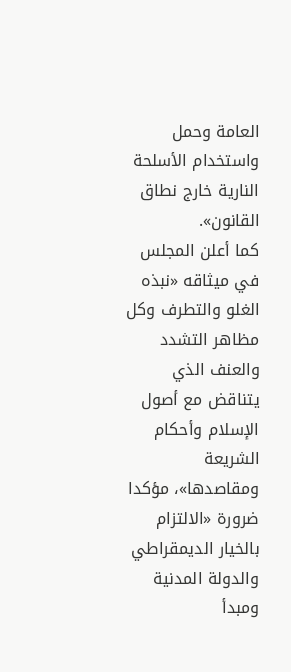العامة وحمل واستخدام الأسلحة النارية خارج نطاق القانون».
كما أعلن المجلس في ميثاقه «نبذه الغلو والتطرف وكل مظاهر التشدد والعنف الذي يتناقض مع أصول الإسلام وأحكام الشريعة ومقاصدها»، مؤكدا ضرورة «الالتزام بالخيار الديمقراطي والدولة المدنية ومبدأ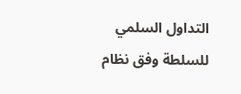التداول السلمي للسلطة وفق نظام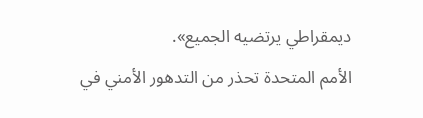ديمقراطي يرتضيه الجميع».
الأمم المتحدة تحذر من التدهور الأمني في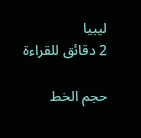ليبيا
2 دقائق للقراءة

حجم الخط